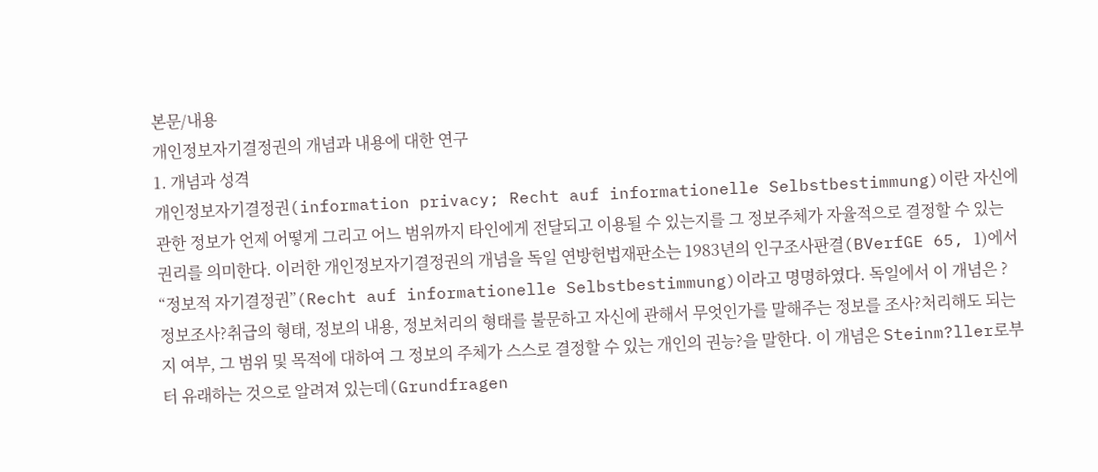본문/내용
개인정보자기결정권의 개념과 내용에 대한 연구
1. 개념과 성격
개인정보자기결정권(information privacy; Recht auf informationelle Selbstbestimmung)이란 자신에 관한 정보가 언제 어떻게 그리고 어느 범위까지 타인에게 전달되고 이용될 수 있는지를 그 정보주체가 자율적으로 결정할 수 있는 권리를 의미한다. 이러한 개인정보자기결정권의 개념을 독일 연방헌법재판소는 1983년의 인구조사판결(BVerfGE 65, 1)에서 “정보적 자기결정권”(Recht auf informationelle Selbstbestimmung)이라고 명명하였다. 독일에서 이 개념은 ?정보조사?취급의 형태, 정보의 내용, 정보처리의 형태를 불문하고 자신에 관해서 무엇인가를 말해주는 정보를 조사?처리해도 되는지 여부, 그 범위 및 목적에 대하여 그 정보의 주체가 스스로 결정할 수 있는 개인의 권능?을 말한다. 이 개념은 Steinm?ller로부터 유래하는 것으로 알려져 있는데(Grundfragen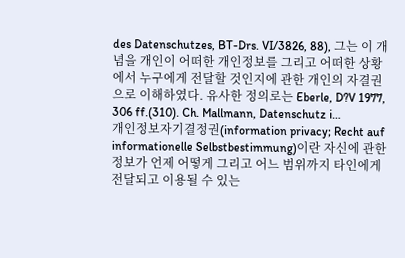des Datenschutzes, BT-Drs. VI/3826, 88), 그는 이 개념을 개인이 어떠한 개인정보를 그리고 어떠한 상황에서 누구에게 전달할 것인지에 관한 개인의 자결권으로 이해하였다. 유사한 정의로는 Eberle, D?V 1977, 306 ff.(310). Ch. Mallmann, Datenschutz i…
개인정보자기결정권(information privacy; Recht auf informationelle Selbstbestimmung)이란 자신에 관한 정보가 언제 어떻게 그리고 어느 범위까지 타인에게 전달되고 이용될 수 있는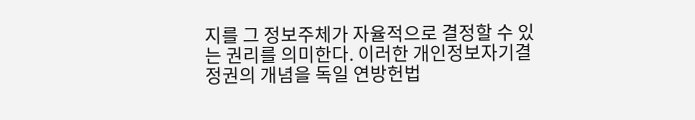지를 그 정보주체가 자율적으로 결정할 수 있는 권리를 의미한다. 이러한 개인정보자기결정권의 개념을 독일 연방헌법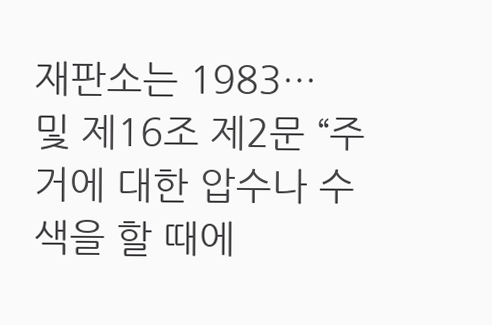재판소는 1983…
및 제16조 제2문 “주거에 대한 압수나 수색을 할 때에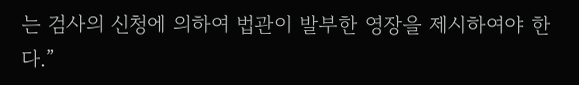는 검사의 신청에 의하여 법관이 발부한 영장을 제시하여야 한다.”